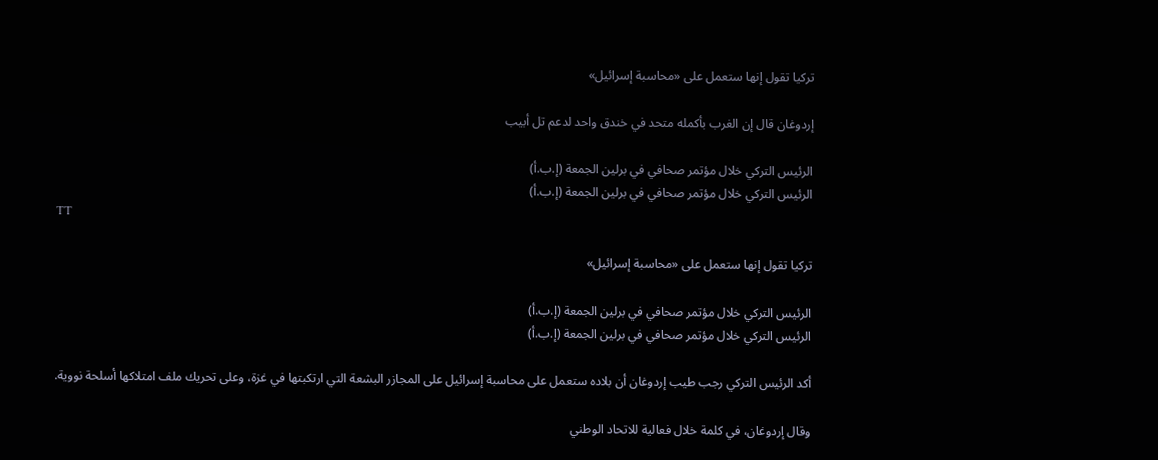تركيا تقول إنها ستعمل على «محاسبة إسرائيل»

إردوغان قال إن الغرب بأكمله متحد في خندق واحد لدعم تل أبيب

الرئيس التركي خلال مؤتمر صحافي في برلين الجمعة (إ.ب.أ)
الرئيس التركي خلال مؤتمر صحافي في برلين الجمعة (إ.ب.أ)
TT

تركيا تقول إنها ستعمل على «محاسبة إسرائيل»

الرئيس التركي خلال مؤتمر صحافي في برلين الجمعة (إ.ب.أ)
الرئيس التركي خلال مؤتمر صحافي في برلين الجمعة (إ.ب.أ)

أكد الرئيس التركي رجب طيب إردوغان أن بلاده ستعمل على محاسبة إسرائيل على المجازر البشعة التي ارتكبتها في غزة، وعلى تحريك ملف امتلاكها أسلحة نووية.

وقال إردوغان، في كلمة خلال فعالية للاتحاد الوطني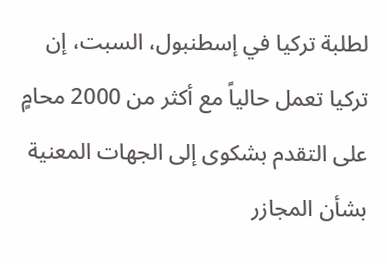لطلبة تركيا في إسطنبول، السبت، إن تركيا تعمل حالياً مع أكثر من 2000 محامٍ على التقدم بشكوى إلى الجهات المعنية بشأن المجازر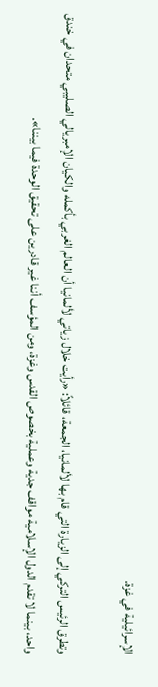الإسرائيلية في غزة.

وتطرق الرئيس التركي إلى الزيارة التي قام بها لألمانيا، الجمعة، قائلاً: «رأيت خلال زياتي لألمانيا أن العالم الغربي بأكمله والكيان الإمبريالي الصليبي متحدان في خندق واحد، بينما لا تقدم الدول الإسلامية مواقف جدية وعملية بخصوص القدس وغزة، ومن المؤسف أننا غير قادرين على تحقيق الوحدة فيما بيننا».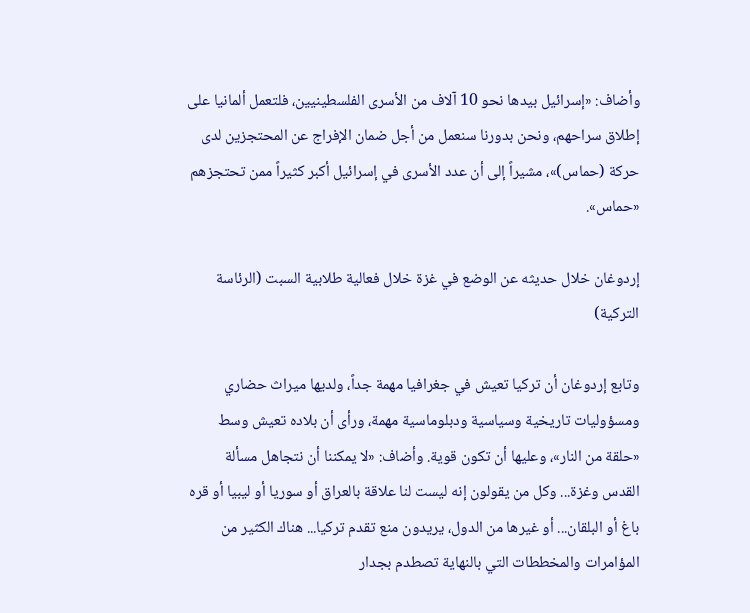وأضاف: «إسرائيل بيدها نحو 10 آلاف من الأسرى الفلسطينيين، فلتعمل ألمانيا على إطلاق سراحهم، ونحن بدورنا سنعمل من أجل ضمان الإفراج عن المحتجزين لدى حركة (حماس)»، مشيراً إلى أن عدد الأسرى في إسرائيل أكبر كثيراً ممن تحتجزهم «حماس».

إردوغان خلال حديثه عن الوضع في غزة خلال فعالية طلابية السبت (الرئاسة التركية)

وتابع إردوغان أن تركيا تعيش في جغرافيا مهمة جداً، ولديها ميراث حضاري ومسؤوليات تاريخية وسياسية ودبلوماسية مهمة، ورأى أن بلاده تعيش وسط «حلقة من النار»، وعليها أن تكون قوية. وأضاف: «لا يمكننا أن نتجاهل مسألة القدس وغزة... وكل من يقولون إنه ليست لنا علاقة بالعراق أو سوريا أو ليبيا أو قره باغ أو البلقان... أو غيرها من الدول، يريدون منع تقدم تركيا... هناك الكثير من المؤامرات والمخططات التي بالنهاية تصطدم بجدار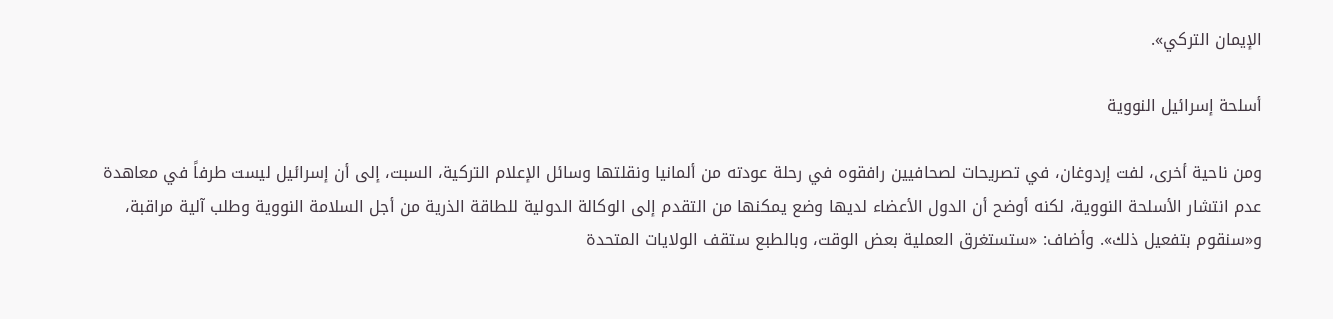الإيمان التركي».

أسلحة إسرائيل النووية

ومن ناحية أخرى، لفت إردوغان، في تصريحات لصحافيين رافقوه في رحلة عودته من ألمانيا ونقلتها وسائل الإعلام التركية، السبت، إلى أن إسرائيل ليست طرفاً في معاهدة عدم انتشار الأسلحة النووية، لكنه أوضح أن الدول الأعضاء لديها وضع يمكنها من التقدم إلى الوكالة الدولية للطاقة الذرية من أجل السلامة النووية وطلب آلية مراقبة، و«سنقوم بتفعيل ذلك». وأضاف: «ستستغرق العملية بعض الوقت، وبالطبع ستقف الولايات المتحدة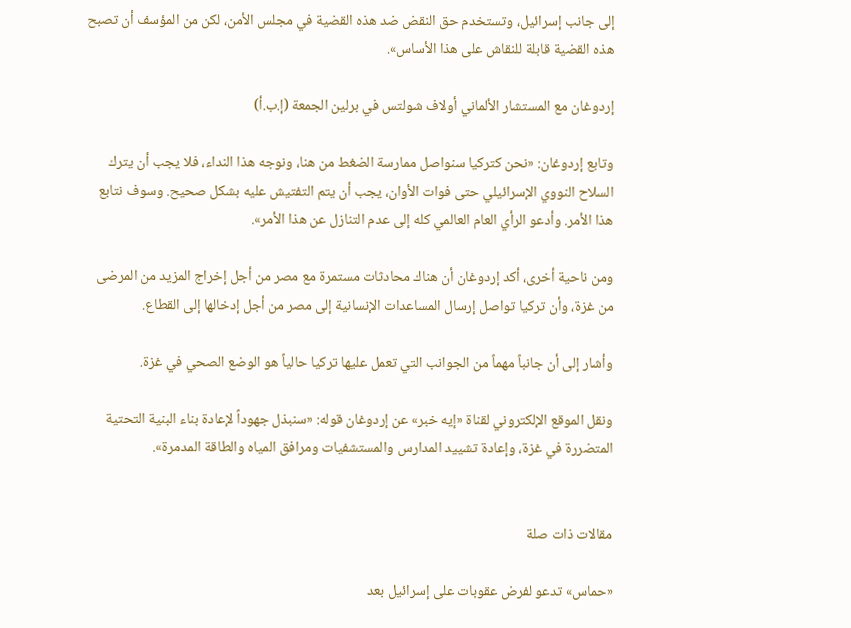إلى جانب إسرائيل، وتستخدم حق النقض ضد هذه القضية في مجلس الأمن، لكن من المؤسف أن تصبح هذه القضية قابلة للنقاش على هذا الأساس».

إردوغان مع المستشار الألماني أولاف شولتس في برلين الجمعة (إ.ب.أ)

وتابع إردوغان: «نحن كتركيا سنواصل ممارسة الضغط من هنا، ونوجه هذا النداء، فلا يجب أن يترك السلاح النووي الإسرائيلي حتى فوات الأوان، يجب أن يتم التفتيش عليه بشكل صحيح. وسوف نتابع هذا الأمر. وأدعو الرأي العام العالمي كله إلى عدم التنازل عن هذا الأمر».

ومن ناحية أخرى، أكد إردوغان أن هناك محادثات مستمرة مع مصر من أجل إخراج المزيد من المرضى من غزة، وأن تركيا تواصل إرسال المساعدات الإنسانية إلى مصر من أجل إدخالها إلى القطاع.

وأشار إلى أن جانباً مهماً من الجوانب التي تعمل عليها تركيا حالياً هو الوضع الصحي في غزة.

ونقل الموقع الإلكتروني لقناة «إيه خبر» عن إردوغان قوله: «سنبذل جهوداً لإعادة بناء البنية التحتية المتضررة في غزة، وإعادة تشييد المدارس والمستشفيات ومرافق المياه والطاقة المدمرة».


مقالات ذات صلة

«حماس» تدعو لفرض عقوبات على إسرائيل بعد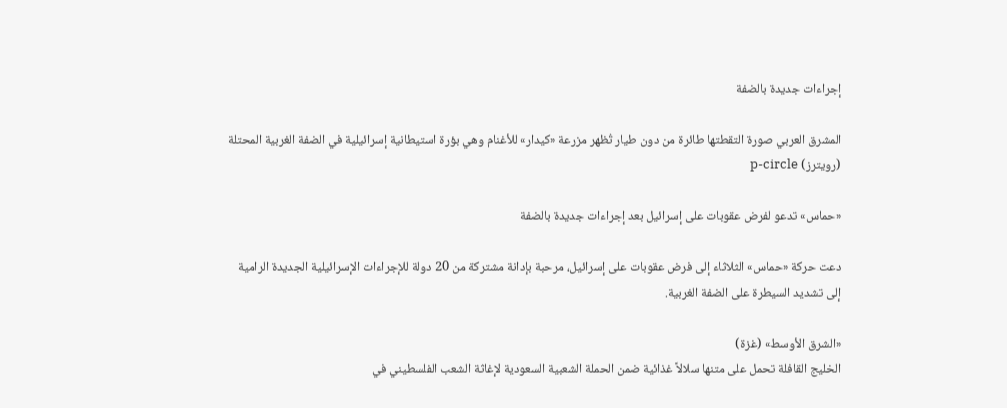إجراءات جديدة بالضفة

المشرق العربي صورة التقطتها طائرة من دون طيار تُظهر مزرعة «كيدار» للأغنام وهي بؤرة استيطانية إسرائيلية في الضفة الغربية المحتلة (رويترز) p-circle

«حماس» تدعو لفرض عقوبات على إسرائيل بعد إجراءات جديدة بالضفة

دعت حركة «حماس» الثلاثاء إلى فرض عقوبات على إسرائيل، مرحبة بإدانة مشتركة من 20 دولة للإجراءات الإسرائيلية الجديدة الرامية إلى تشديد السيطرة على الضفة الغربية.

«الشرق الأوسط» (غزة)
الخليج القافلة تحمل على متنها سلالاً غذائية ضمن الحملة الشعبية السعودية لإغاثة الشعب الفلسطيني في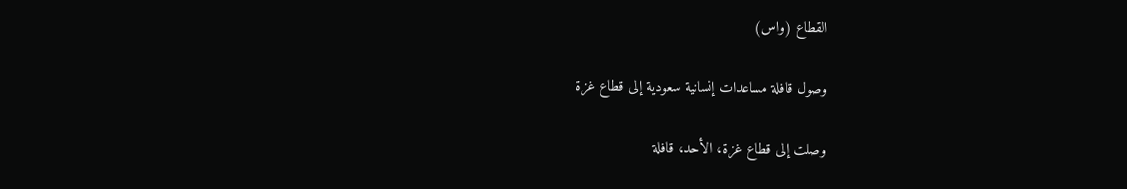القطاع (واس)

وصول قافلة مساعدات إنسانية سعودية إلى قطاع غزة

وصلت إلى قطاع غزة، الأحد، قافلة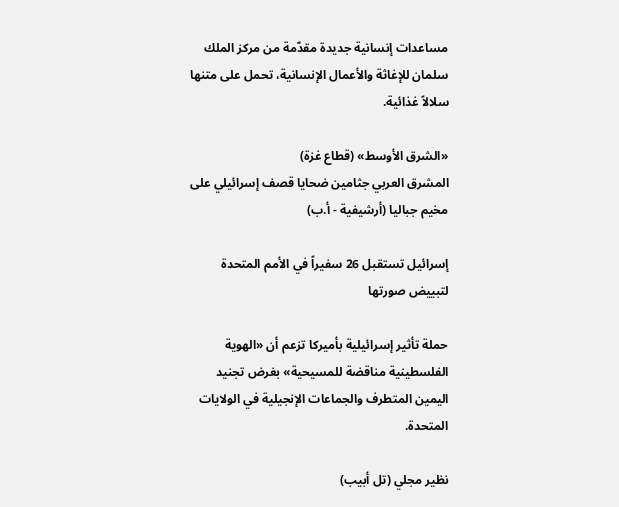مساعدات إنسانية جديدة مقدّمة من مركز الملك سلمان للإغاثة والأعمال الإنسانية، تحمل على متنها سلالاً غذائية.

«الشرق الأوسط» (قطاع غزة)
المشرق العربي جثامين ضحايا قصف إسرائيلي على مخيم جباليا (أرشيفية - أ.ب)

إسرائيل تستقبل 26 سفيراً في الأمم المتحدة لتبييض صورتها

حملة تأثير إسرائيلية بأميركا تزعم أن «الهوية الفلسطينية مناقضة للمسيحية» بغرض تجنيد اليمين المتطرف والجماعات الإنجيلية في الولايات المتحدة.

نظير مجلي (تل أبيب)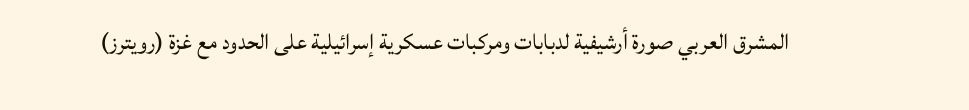المشرق العربي صورة أرشيفية لدبابات ومركبات عسكرية إسرائيلية على الحدود مع غزة (رويترز)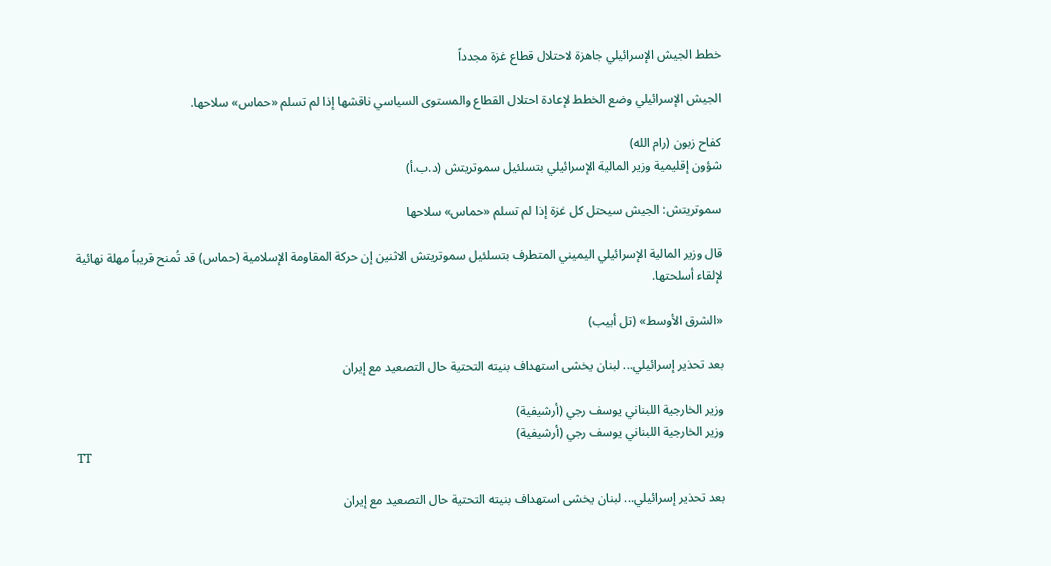خطط الجيش الإسرائيلي جاهزة لاحتلال قطاع غزة مجدداً

الجيش الإسرائيلي وضع الخطط لإعادة احتلال القطاع والمستوى السياسي ناقشها إذا لم تسلم «حماس» سلاحها.

كفاح زبون (رام الله)
شؤون إقليمية وزير المالية الإسرائيلي بتسلئيل سموتريتش (د.ب.أ)

سموتريتش: الجيش سيحتل كل غزة إذا لم تسلم «حماس» سلاحها

قال وزير المالية الإسرائيلي اليميني المتطرف بتسلئيل سموتريتش الاثنين إن حركة المقاومة الإسلامية (حماس) قد تُمنح قريباً مهلة نهائية لإلقاء أسلحتها.

«الشرق الأوسط» (تل أبيب)

بعد تحذير إسرائيلي... لبنان يخشى استهداف بنيته التحتية حال التصعيد مع إيران

وزير الخارجية اللبناني يوسف رجي (أرشيفية)
وزير الخارجية اللبناني يوسف رجي (أرشيفية)
TT

بعد تحذير إسرائيلي... لبنان يخشى استهداف بنيته التحتية حال التصعيد مع إيران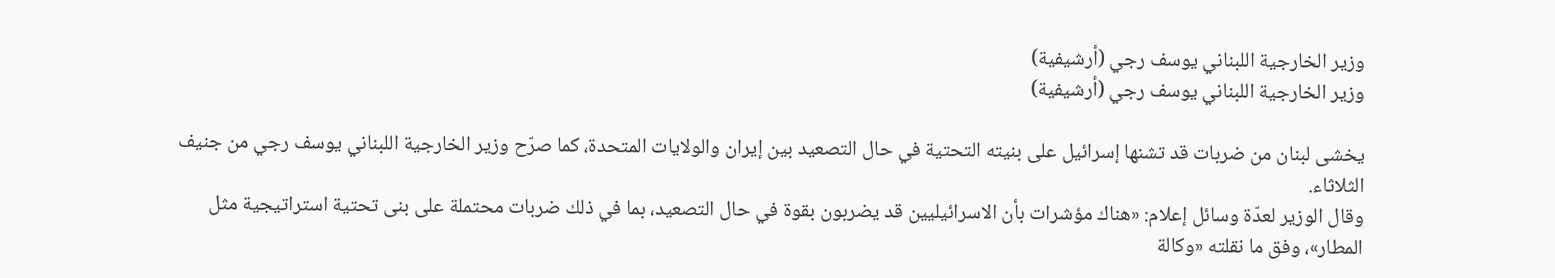وزير الخارجية اللبناني يوسف رجي (أرشيفية)
وزير الخارجية اللبناني يوسف رجي (أرشيفية)

يخشى لبنان من ضربات قد تشنها إسرائيل على بنيته التحتية في حال التصعيد بين إيران والولايات المتحدة، كما صرّح وزير الخارجية اللبناني يوسف رجي من جنيف الثلاثاء.
وقال الوزير لعدّة وسائل إعلام: «هناك مؤشرات بأن الاسرائيليين قد يضربون بقوة في حال التصعيد، بما في ذلك ضربات محتملة على بنى تحتية استراتيجية مثل المطار»، وفق ما نقلته «وكالة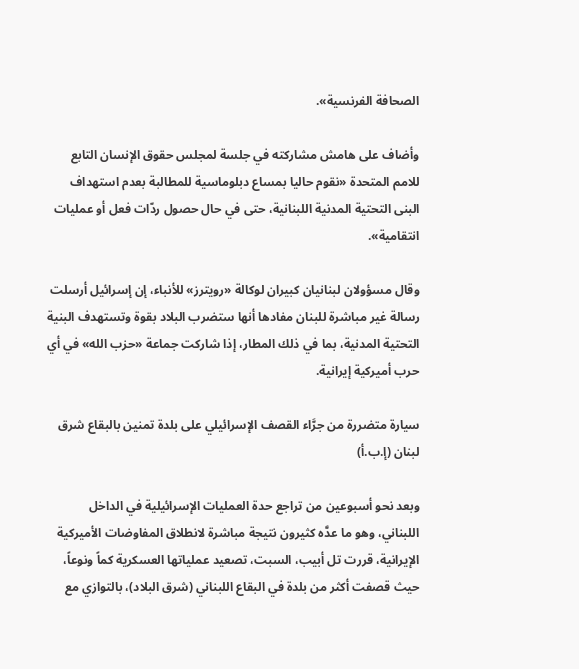الصحافة الفرنسية».

وأضاف على هامش مشاركته في جلسة لمجلس حقوق الإنسان التابع للامم المتحدة «نقوم حاليا بمساع دبلوماسية للمطالبة بعدم استهداف البنى التحتية المدنية اللبنانية، حتى في حال حصول ردّات فعل أو عمليات انتقامية».

وقال مسؤولان لبنانيان كبيران لوكالة «رويترز» للأنباء، إن إسرائيل أرسلت رسالة غير مباشرة للبنان مفادها أنها ستضرب البلاد بقوة وتستهدف البنية التحتية المدنية، بما في ذلك المطار، إذا شاركت جماعة «حزب الله» في أي حرب أميركية إيرانية.

سيارة متضررة من جرَّاء القصف الإسرائيلي على بلدة تمنين بالبقاع شرق لبنان (إ.ب.أ)

وبعد نحو أسبوعين من تراجع حدة العمليات الإسرائيلية في الداخل اللبناني، وهو ما عدَّه كثيرون نتيجة مباشرة لانطلاق المفاوضات الأميركية الإيرانية، قررت تل أبيب، السبت، تصعيد عملياتها العسكرية كماً ونوعاً، حيث قصفت أكثر من بلدة في البقاع اللبناني (شرق البلاد)، بالتوازي مع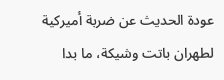عودة الحديث عن ضربة أميركية لطهران باتت وشيكة، ما بدا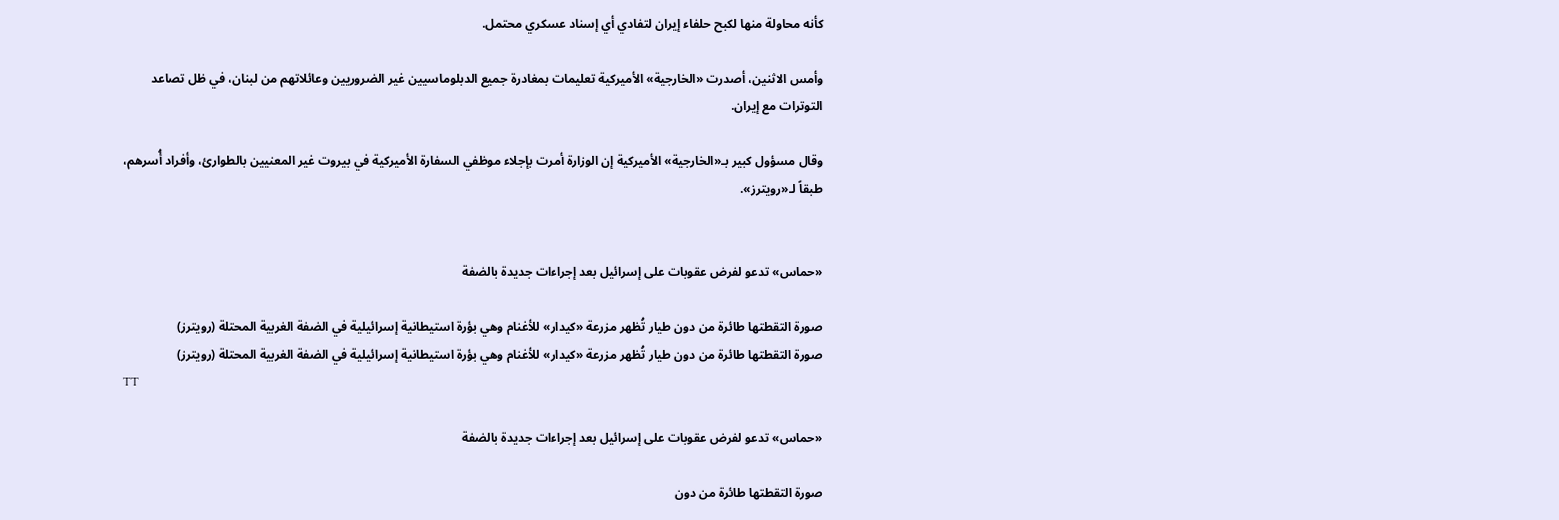كأنه محاولة منها لكبح حلفاء إيران لتفادي أي إسناد عسكري محتمل.

وأمس الاثنين، أصدرت «الخارجية» الأميركية تعليمات بمغادرة جميع الدبلوماسيين غير الضروريين وعائلاتهم من لبنان، في ظل تصاعد التوترات مع إيران.

وقال مسؤول كبير بـ«الخارجية» الأميركية إن ‌الوزارة ‌أمرت بإجلاء ‌موظفي السفارة الأميركية في بيروت غير المعنيين بالطوارئ، وأفراد أُسرهم، طبقاً لـ«رويترز».


«حماس» تدعو لفرض عقوبات على إسرائيل بعد إجراءات جديدة بالضفة

صورة التقطتها طائرة من دون طيار تُظهر مزرعة «كيدار» للأغنام وهي بؤرة استيطانية إسرائيلية في الضفة الغربية المحتلة (رويترز)
صورة التقطتها طائرة من دون طيار تُظهر مزرعة «كيدار» للأغنام وهي بؤرة استيطانية إسرائيلية في الضفة الغربية المحتلة (رويترز)
TT

«حماس» تدعو لفرض عقوبات على إسرائيل بعد إجراءات جديدة بالضفة

صورة التقطتها طائرة من دون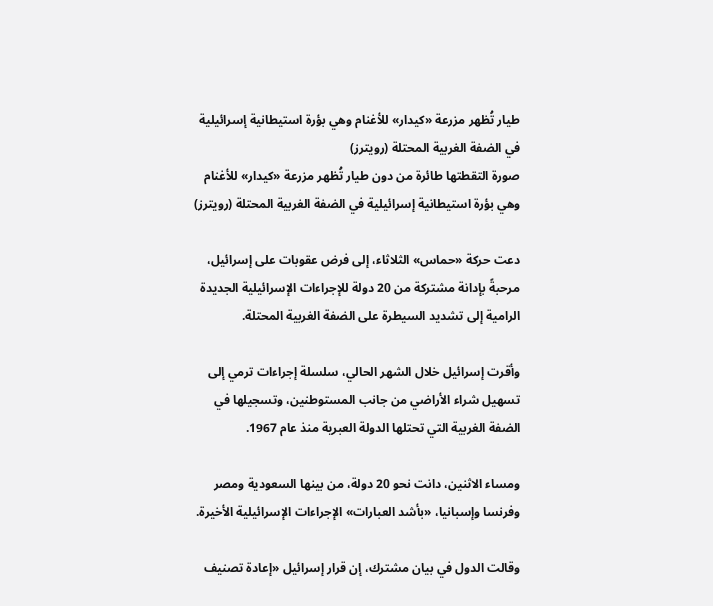طيار تُظهر مزرعة «كيدار» للأغنام وهي بؤرة استيطانية إسرائيلية في الضفة الغربية المحتلة (رويترز)
صورة التقطتها طائرة من دون طيار تُظهر مزرعة «كيدار» للأغنام وهي بؤرة استيطانية إسرائيلية في الضفة الغربية المحتلة (رويترز)

دعت حركة «حماس» الثلاثاء، إلى فرض عقوبات على إسرائيل، مرحبةً بإدانة مشتركة من 20 دولة للإجراءات الإسرائيلية الجديدة الرامية إلى تشديد السيطرة على الضفة الغربية المحتلة.

وأقرت إسرائيل خلال الشهر الحالي، سلسلة إجراءات ترمي إلى تسهيل شراء الأراضي من جانب المستوطنين، وتسجيلها في الضفة الغربية التي تحتلها الدولة العبرية منذ عام 1967.

ومساء الاثنين، دانت نحو 20 دولة، من بينها السعودية ومصر وفرنسا وإسبانيا، «بأشد العبارات» الإجراءات الإسرائيلية الأخيرة.

وقالت الدول في بيان مشترك، إن قرار إسرائيل «إعادة تصنيف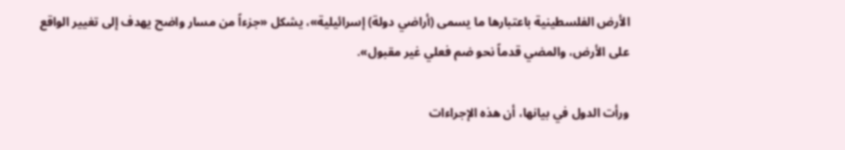الأرض الفلسطينية باعتبارها ما يسمى (أراضي دولة) إسرائيلية»، يشكل «جزءاً من مسار واضح يهدف إلى تغيير الواقع على الأرض، والمضي قدماً نحو ضم فعلي غير مقبول».

ورأت الدول في بيانها، أن هذه الإجراءات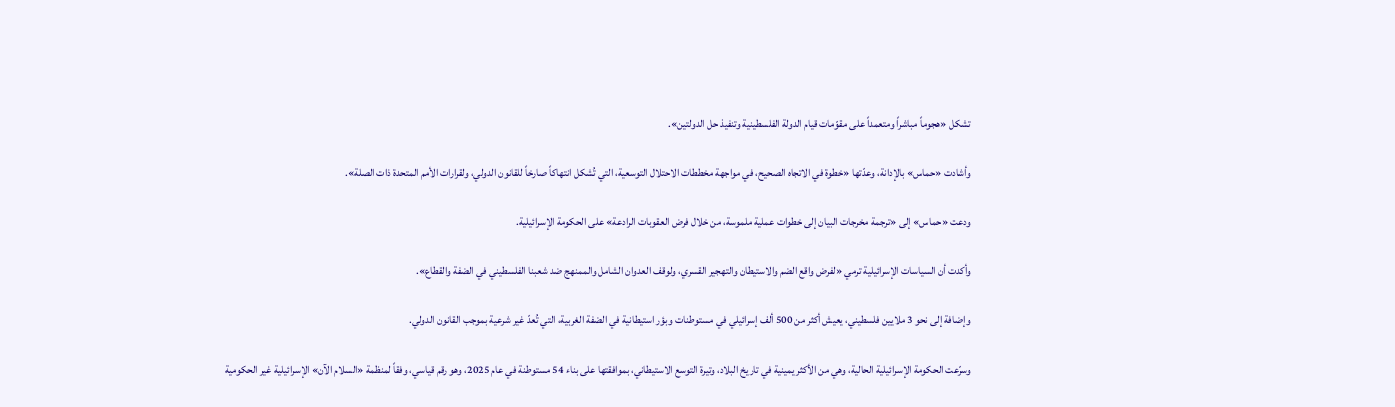تشكل «هجوماً مباشراً ومتعمداً على مقوّمات قيام الدولة الفلسطينية وتنفيذ حل الدولتين».

وأشادت «حماس» بالإدانة، وعدّتها «خطوة في الاتجاه الصحيح، في مواجهة مخططات الاحتلال التوسعية، التي تُشكل انتهاكاً صارخاً للقانون الدولي، ولقرارات الأمم المتحدة ذات الصلة».

ودعت «حماس» إلى «ترجمة مخرجات البيان إلى خطوات عملية ملموسة، من خلال فرض العقوبات الرادعة» على الحكومة الإسرائيلية.

وأكدت أن السياسات الإسرائيلية ترمي «لفرض واقع الضم والاستيطان والتهجير القسري، ولوقف العدوان الشامل والممنهج ضد شعبنا الفلسطيني في الضفة والقطاع».

وإضافة إلى نحو 3 ملايين فلسطيني، يعيش أكثر من 500 ألف إسرائيلي في مستوطنات وبؤر استيطانية في الضفة الغربية، التي تُعدّ غير شرعية بموجب القانون الدولي.

وسرّعت الحكومة الإسرائيلية الحالية، وهي من الأكثر يمينية في تاريخ البلاد، وتيرة التوسع الاستيطاني، بموافقتها على بناء 54 مستوطنة في عام 2025، وهو رقم قياسي، وفقاً لمنظمة «السلام الآن» الإسرائيلية غير الحكومية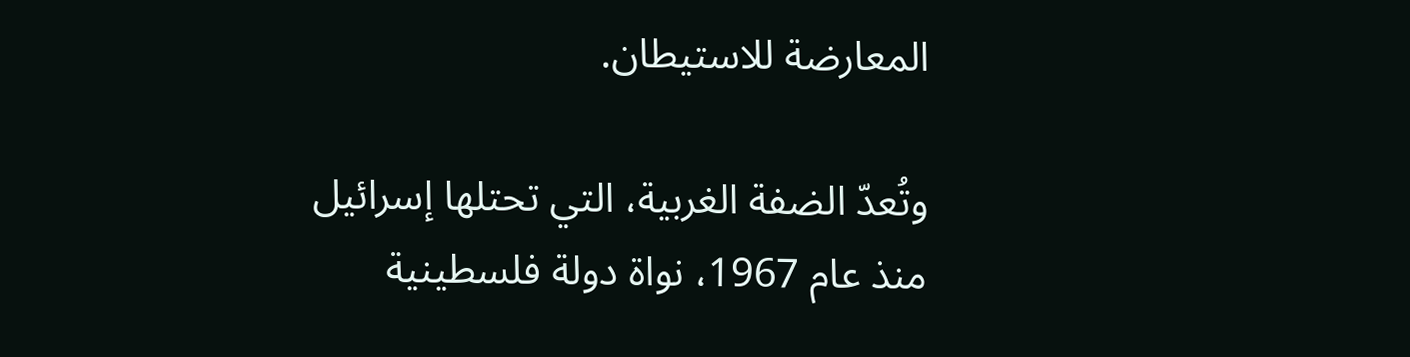المعارضة للاستيطان.

وتُعدّ الضفة الغربية، التي تحتلها إسرائيل منذ عام 1967، نواة دولة فلسطينية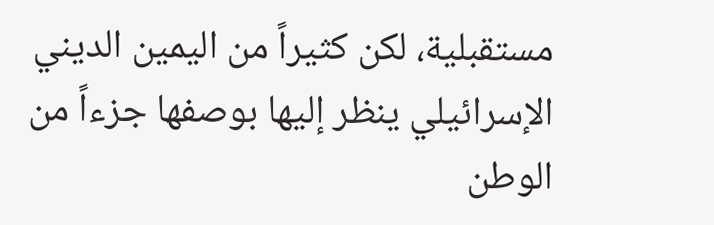مستقبلية، لكن كثيراً من اليمين الديني الإسرائيلي ينظر إليها بوصفها جزءاً من الوطن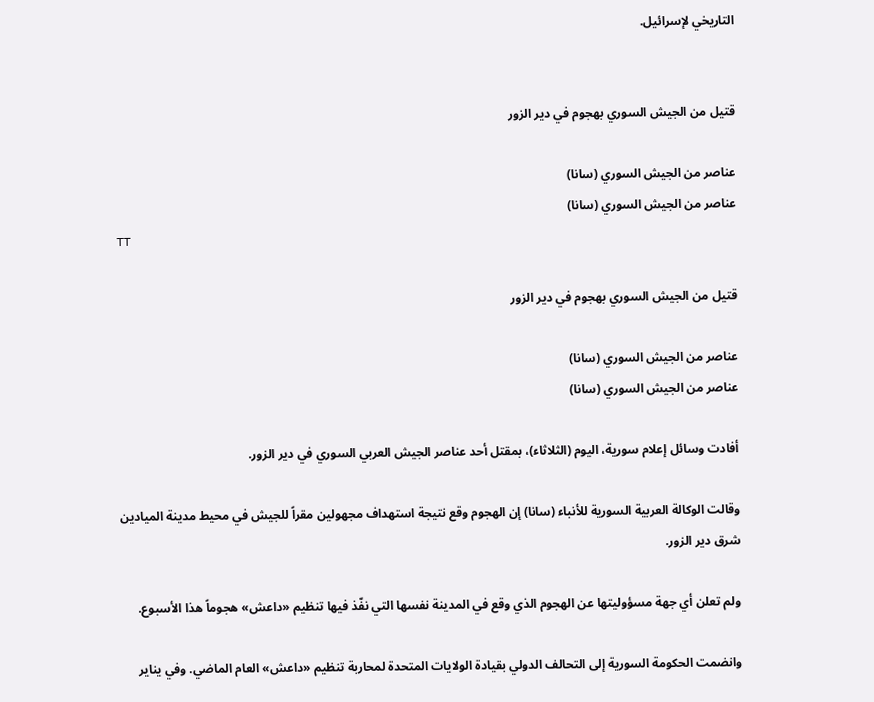التاريخي لإسرائيل.


قتيل من الجيش السوري بهجوم في دير الزور

عناصر من الجيش السوري (سانا)
عناصر من الجيش السوري (سانا)
TT

قتيل من الجيش السوري بهجوم في دير الزور

عناصر من الجيش السوري (سانا)
عناصر من الجيش السوري (سانا)

أفادت وسائل إعلام سورية، اليوم (الثلاثاء)، بمقتل أحد عناصر الجيش العربي السوري في دير الزور.

وقالت الوكالة العربية السورية للأنباء (سانا) إن الهجوم وقع نتيجة استهداف مجهولين مقراً للجيش في محيط مدينة الميادين شرق دير الزور.

ولم تعلن أي جهة مسؤوليتها عن الهجوم الذي وقع في المدينة نفسها التي نفّذ فيها تنظيم «داعش» هجوماً هذا ‌الأسبوع.

وانضمت الحكومة السورية إلى التحالف الدولي بقيادة الولايات المتحدة لمحاربة تنظيم «داعش» العام الماضي. وفي يناير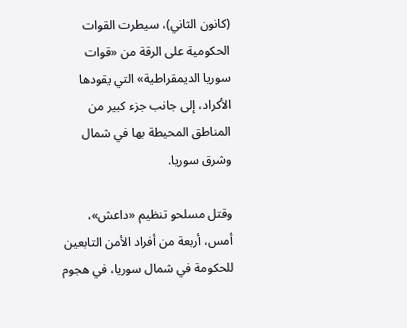(كانون الثاني)، سيطرت القوات الحكومية على الرقة من «قوات سوريا الديمقراطية» التي يقودها الأكراد، إلى جانب جزء كبير من المناطق المحيطة بها في شمال وشرق سوريا.

وقتل مسلحو تنظيم «داعش»، أمس، أربعة من أفراد الأمن التابعين للحكومة في شمال سوريا، في هجوم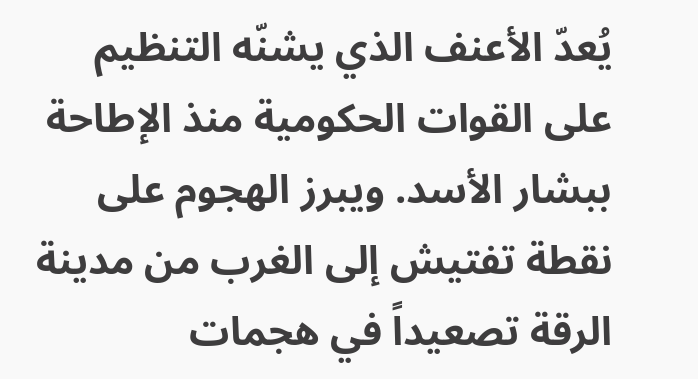يُعدّ الأعنف الذي يشنّه التنظيم على القوات الحكومية منذ الإطاحة ببشار الأسد. ويبرز الهجوم على نقطة تفتيش إلى الغرب من مدينة الرقة تصعيداً في هجمات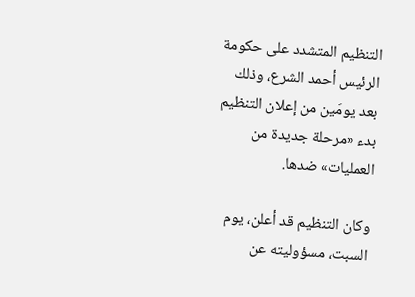التنظيم المتشدد على حكومة الرئيس أحمد الشرع، وذلك بعد يومَين من إعلان التنظيم بدء «مرحلة جديدة ‌من العمليات» ضدها.

وكان التنظيم قد أعلن، يوم السبت، مسؤوليته عن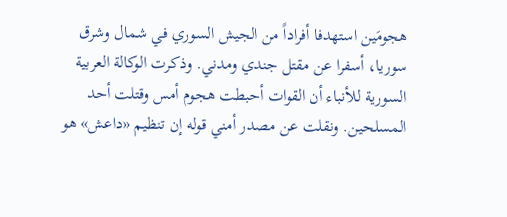هجومَين استهدفا أفراداً من الجيش السوري في شمال وشرق سوريا، أسفرا عن مقتل جندي ومدني. وذكرت الوكالة العربية السورية للأنباء أن القوات أحبطت هجوم أمس وقتلت أحد المسلحين. ونقلت عن مصدر أمني قوله إن تنظيم «داعش» هو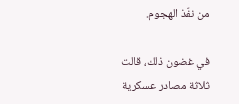من نفّذ الهجوم.

في غضون ذلك، قالت ثلاثة مصادر عسكرية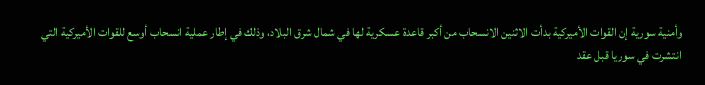وأمنية سورية إن القوات الأميركية بدأت الاثنين الانسحاب من أكبر قاعدة عسكرية لها في شمال شرق البلاد، وذلك في إطار عملية انسحاب أوسع للقوات الأميركية التي انتشرت في سوريا قبل عقد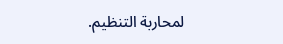لمحاربة التنظيم.